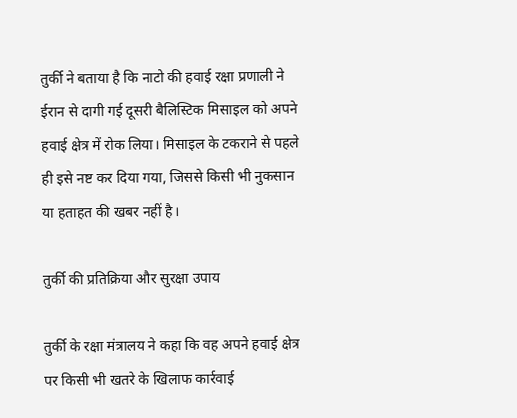तुर्की ने बताया है कि नाटो की हवाई रक्षा प्रणाली ने ईरान से दागी गई दूसरी बैलिस्टिक मिसाइल को अपने हवाई क्षेत्र में रोक लिया। मिसाइल के टकराने से पहले ही इसे नष्ट कर दिया गया, जिससे किसी भी नुकसान या हताहत की खबर नहीं है।

तुर्की की प्रतिक्रिया और सुरक्षा उपाय

तुर्की के रक्षा मंत्रालय ने कहा कि वह अपने हवाई क्षेत्र पर किसी भी खतरे के खिलाफ कार्रवाई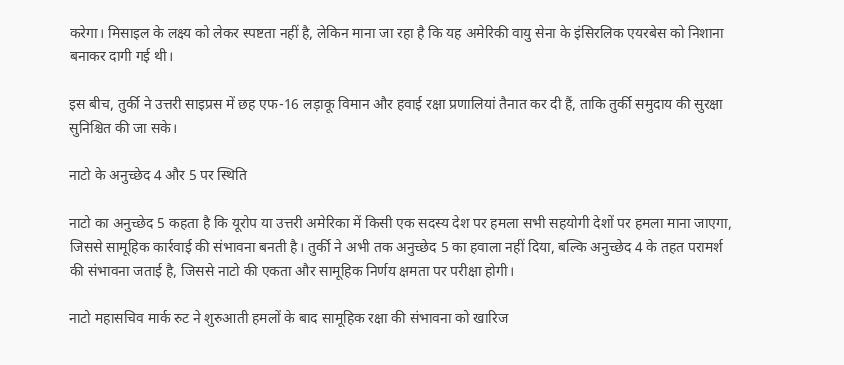करेगा। मिसाइल के लक्ष्य को लेकर स्पष्टता नहीं है, लेकिन माना जा रहा है कि यह अमेरिकी वायु सेना के इंसिरलिक एयरबेस को निशाना बनाकर दागी गई थी।

इस बीच, तुर्की ने उत्तरी साइप्रस में छह एफ-16 लड़ाकू विमान और हवाई रक्षा प्रणालियां तैनात कर दी हैं, ताकि तुर्की समुदाय की सुरक्षा सुनिश्चित की जा सके।

नाटो के अनुच्छेद 4 और 5 पर स्थिति

नाटो का अनुच्छेद 5 कहता है कि यूरोप या उत्तरी अमेरिका में किसी एक सदस्य देश पर हमला सभी सहयोगी देशों पर हमला माना जाएगा, जिससे सामूहिक कार्रवाई की संभावना बनती है। तुर्की ने अभी तक अनुच्छेद 5 का हवाला नहीं दिया, बल्कि अनुच्छेद 4 के तहत परामर्श की संभावना जताई है, जिससे नाटो की एकता और सामूहिक निर्णय क्षमता पर परीक्षा होगी।

नाटो महासचिव मार्क रुट ने शुरुआती हमलों के बाद सामूहिक रक्षा की संभावना को खारिज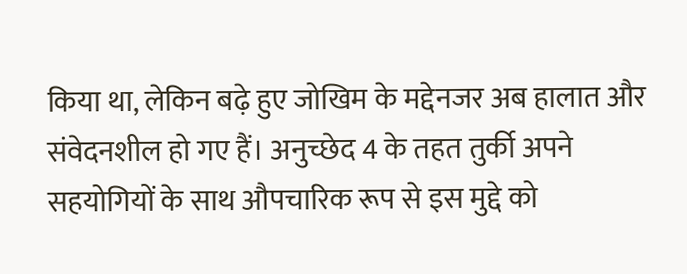किया था, लेकिन बढ़े हुए जोखिम के मद्देनजर अब हालात और संवेदनशील हो गए हैं। अनुच्छेद 4 के तहत तुर्की अपने सहयोगियों के साथ औपचारिक रूप से इस मुद्दे को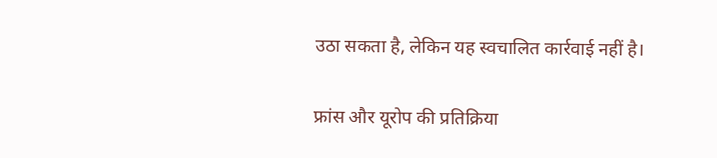उठा सकता है, लेकिन यह स्वचालित कार्रवाई नहीं है।

फ्रांस और यूरोप की प्रतिक्रिया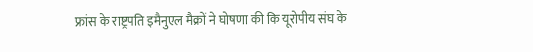फ्रांस के राष्ट्रपति इमैनुएल मैक्रों ने घोषणा की कि यूरोपीय संघ के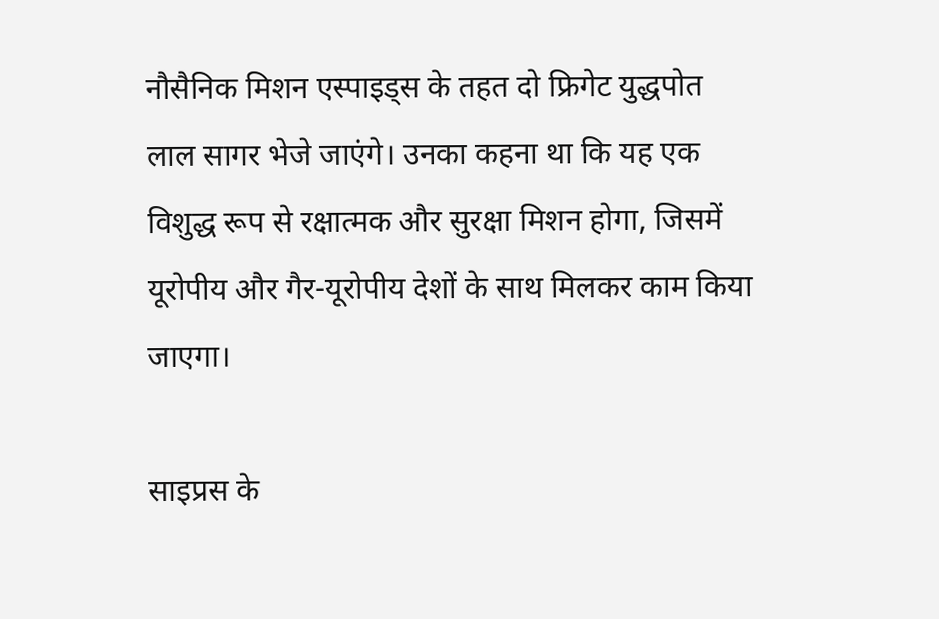नौसैनिक मिशन एस्पाइड्स के तहत दो फ्रिगेट युद्धपोत लाल सागर भेजे जाएंगे। उनका कहना था कि यह एक विशुद्ध रूप से रक्षात्मक और सुरक्षा मिशन होगा, जिसमें यूरोपीय और गैर-यूरोपीय देशों के साथ मिलकर काम किया जाएगा।

साइप्रस के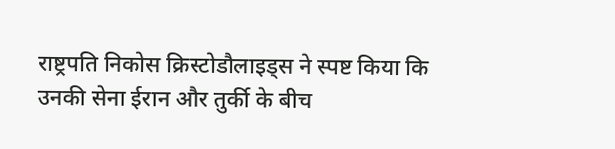राष्ट्रपति निकोस क्रिस्टोडौलाइड्स ने स्पष्ट किया कि उनकी सेना ईरान और तुर्की के बीच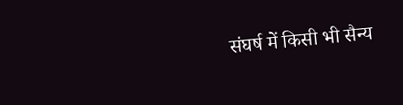संघर्ष में किसी भी सैन्य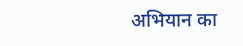अभियान का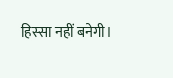हिस्सा नहीं बनेगी।